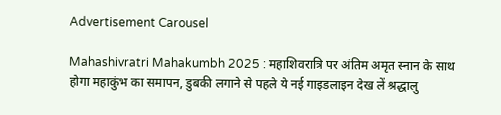Advertisement Carousel

Mahashivratri Mahakumbh 2025 : महाशिवरात्रि पर अंतिम अमृत स्नान के साथ होगा महाकुंभ का समापन, डुबकी लगाने से पहले ये नई गाइडलाइन देख लें श्रद्धालु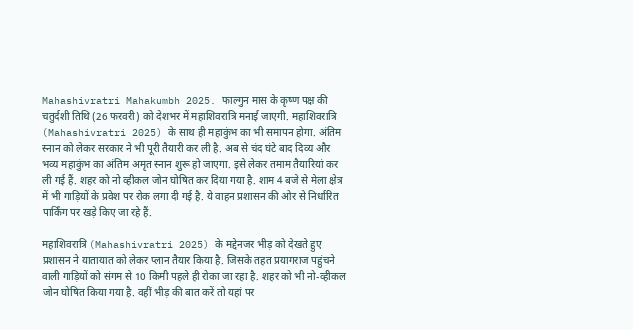Mahashivratri Mahakumbh 2025. फाल्गुन मास के कृष्ण पक्ष की चतुर्दशी तिथि (26 फरवरी) को देशभर में महाशिवरात्रि मनाई जाएगी. महाशिवरात्रि (Mahashivratri 2025) के साथ ही महाकुंभ का भी समापन होगा. अंतिम स्नान को लेकर सरकार ने भी पूरी तैयारी कर ली है. अब से चंद घंटे बाद दिव्य और भव्य महाकुंभ का अंतिम अमृत स्नान शुरू हो जाएगा. इसे लेकर तमाम तैयारियां कर ली गई हैं. शहर को नो व्हीकल जोन घोषित कर दिया गया है. शाम 4 बजे से मेला क्षेत्र में भी गाड़ियों के प्रवेश पर रोक लगा दी गई है. ये वाहन प्रशासन की ओर से निर्धारित पार्किंग पर खड़े किए जा रहे हैं.

महाशिवरात्रि (Mahashivratri 2025) के मद्देनजर भीड़ को देखते हुए प्रशासन ने यातायात को लेकर प्लान तैयार किया है. जिसके तहत प्रयागराज पहुंचने वाली गाड़ियों को संगम से 10 किमी पहले ही रोका जा रहा है. शहर को भी नो-व्हीकल जोन घोषित किया गया है. वहीं भीड़ की बात करें तो यहां पर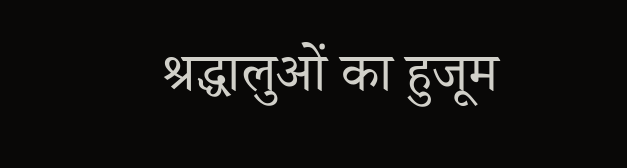श्रद्धालुओं का हुजूम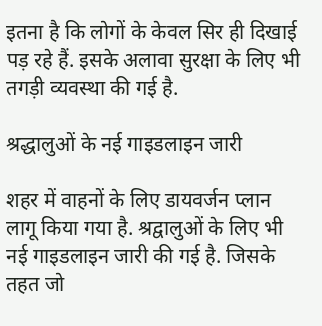इतना है कि लोगों के केवल सिर ही दिखाई पड़ रहे हैं. इसके अलावा सुरक्षा के लिए भी तगड़ी व्यवस्था की गई है.

श्रद्धालुओं के नई गाइडलाइन जारी

शहर में वाहनों के लिए डायवर्जन प्लान लागू किया गया है. श्रद्वालुओं के लिए भी नई गाइडलाइन जारी की गई है. जिसके तहत जो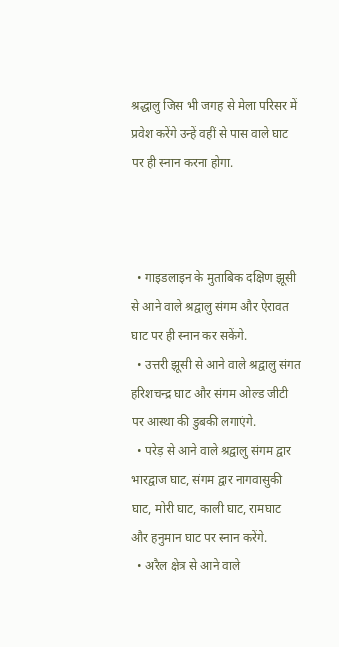श्रद्धालु जिस भी जगह से मेला परिसर में प्रवेश करेंगे उन्हें वहीं से पास वाले घाट पर ही स्नान करना होगा.



  • गाइडलाइन के मुताबिक दक्षिण झूसी से आने वाले श्रद्वालु संगम और ऐरावत घाट पर ही स्नान कर सकेंगे.
  • उत्तरी झूसी से आने वाले श्रद्वालु संगत हरिशचन्द्र घाट और संगम ओल्ड जीटी पर आस्था की डुबकी लगाएंगे.
  • परेड़ से आने वाले श्रद्वालु संगम द्वार भारद्वाज घाट, संगम द्वार नागवासुकी घाट, मोरी घाट, काली घाट, रामघाट और हनुमान घाट पर स्नान करेंगे.
  • अरैल क्षेत्र से आने वाले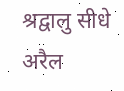श्रद्वालु सीधे अरैल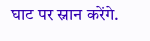घाट पर स्नान करेंगे.